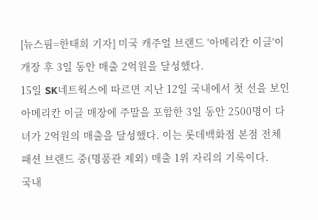[뉴스핌=한태희 기자] 미국 캐주얼 브랜드 '아메리칸 이글'이 개장 후 3일 동안 매출 2억원을 달성했다.
15일 SK네트웍스에 따르면 지난 12일 국내에서 첫 선을 보인 아메리칸 이글 매장에 주말을 포함한 3일 동안 2500명이 다녀가 2억원의 매출을 달성했다. 이는 롯데백화점 본점 전체 패션 브랜드 중(명품관 제외) 매출 1위 자리의 기록이다.
국내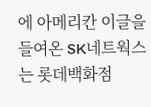에 아메리칸 이글을 들여온 SK네트웍스는 롯데백화점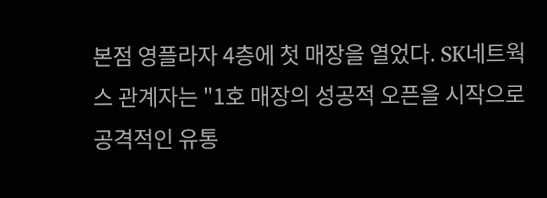본점 영플라자 4층에 첫 매장을 열었다. SK네트웍스 관계자는 "1호 매장의 성공적 오픈을 시작으로 공격적인 유통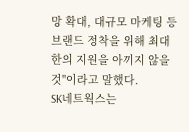망 확대, 대규모 마케팅 등 브랜드 정착을 위해 최대한의 지원을 아끼지 않을 것"이라고 말했다.
SK네트웍스는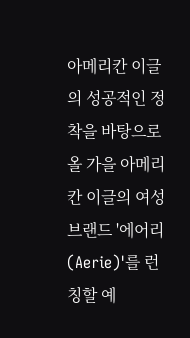아메리칸 이글의 성공적인 정착을 바탕으로 올 가을 아메리칸 이글의 여성 브랜드 '에어리(Aerie)'를 런칭할 예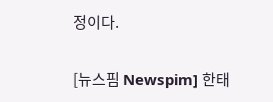정이다.

[뉴스핌 Newspim] 한태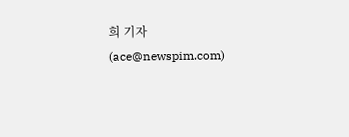희 기자 (ace@newspim.com)